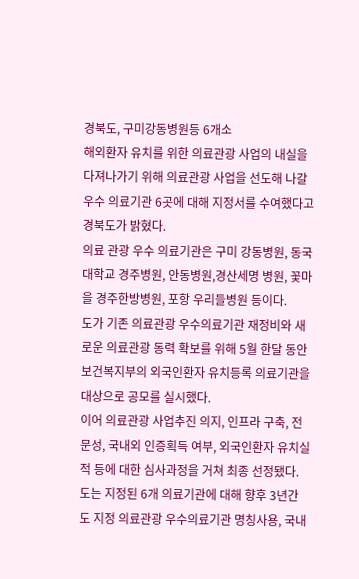경북도, 구미강동병원등 6개소
해외환자 유치를 위한 의료관광 사업의 내실을 다져나가기 위해 의료관광 사업을 선도해 나갈 우수 의료기관 6곳에 대해 지정서를 수여했다고 경북도가 밝혔다.
의료 관광 우수 의료기관은 구미 강동병원, 동국대학교 경주병원, 안동병원,경산세명 병원, 꽃마을 경주한방병원, 포항 우리들병원 등이다.
도가 기존 의료관광 우수의료기관 재정비와 새로운 의료관광 동력 확보를 위해 5월 한달 동안 보건복지부의 외국인환자 유치등록 의료기관을 대상으로 공모를 실시했다.
이어 의료관광 사업추진 의지, 인프라 구축, 전문성, 국내외 인증획득 여부, 외국인환자 유치실적 등에 대한 심사과정을 거쳐 최종 선정됐다.
도는 지정된 6개 의료기관에 대해 향후 3년간 도 지정 의료관광 우수의료기관 명칭사용, 국내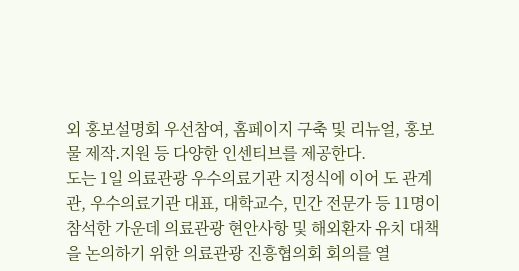외 홍보설명회 우선참여, 홈페이지 구축 및 리뉴얼, 홍보물 제작․지원 등 다양한 인센티브를 제공한다.
도는 1일 의료관광 우수의료기관 지정식에 이어 도 관계관, 우수의료기관 대표, 대학교수, 민간 전문가 등 11명이 참석한 가운데 의료관광 현안사항 및 해외환자 유치 대책을 논의하기 위한 의료관광 진흥협의회 회의를 열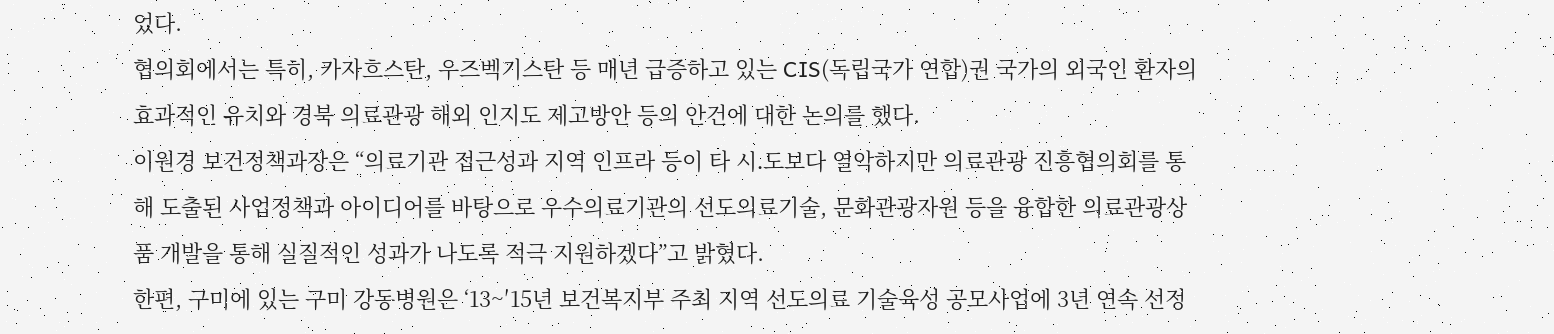었다.
협의회에서는 특히, 카자흐스탄, 우즈벡기스탄 등 매년 급증하고 있는 CIS(독립국가 연합)권 국가의 외국인 환자의 효과적인 유치와 경북 의료관광 해외 인지도 제고방안 등의 안건에 대한 논의를 했다.
이원경 보건정책과장은 “의료기관 접근성과 지역 인프라 등이 타 시․도보다 열악하지만 의료관광 진흥협의회를 통해 도출된 사업정책과 아이디어를 바탕으로 우수의료기관의 선도의료기술, 문화관광자원 등을 융합한 의료관광상품 개발을 통해 실질적인 성과가 나도록 적극 지원하겠다”고 밝혔다.
한편, 구미에 있는 구미 강동병원은 ‘13~′15년 보건복지부 주최 지역 선도의료 기술육성 공모사업에 3년 연속 선정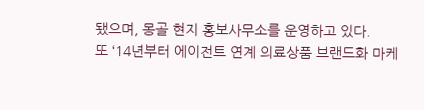됐으며, 몽골 현지 홍보사무소를 운영하고 있다.
또 ‘14년부터 에이전트 연계 의료상품 브랜드화 마케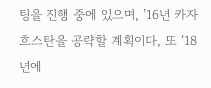팅을 진행 중에 있으며, ’16년 카자흐스탄을 공략할 계획이다, 또 ‘18년에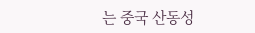는 중국 산동성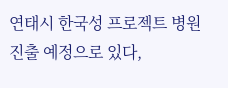연태시 한국성 프로젝트 병원진출 예정으로 있다,